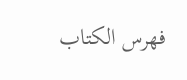فهرس الكتاب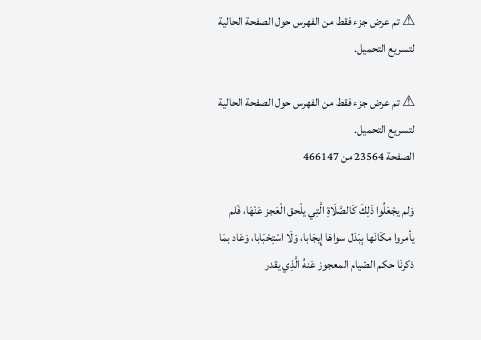⚠ تم عرض جزء فقط من الفهرس حول الصفحة الحالية لتسريع التحميل.

⚠ تم عرض جزء فقط من الفهرس حول الصفحة الحالية لتسريع التحميل.
الصفحة 23564 من 466147

وَلم يجْعَلُوا ذَلِكَ كَالصَّلَاةِ الَّتِي يلْحق الْعَجز عَنْهَا، فَلم يأمروا مكَانَها بِبَدَل سواهَا إِيجَابا، وَلَا اسْتِحْبَابا، وَعَاد بمَا ذكرنَا حكم الصّيام المعجوز عَنهُ الَّذِي يقدر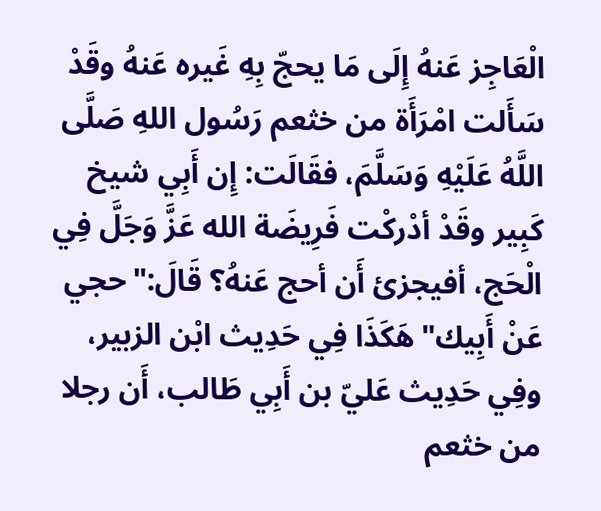الْعَاجِز عَنهُ إِلَى مَا يحجّ بِهِ غَيره عَنهُ وقَدْ سَأَلت امْرَأَة من خثعم رَسُول اللهِ صَلَّى اللَّهُ عَلَيْهِ وَسَلَّمَ، فقَالَت: إِن أَبِي شيخ كَبِير وقَدْ أدْركْت فَرِيضَة الله عَزَّ وَجَلَّ فِي الْحَج، أفيجزئ أَن أحج عَنهُ؟ قَالَ:"حجي عَنْ أَبِيك"هَكَذَا فِي حَدِيث ابْن الزبير، وفِي حَدِيث عَليّ بن أَبِي طَالب، أَن رجلا من خثعم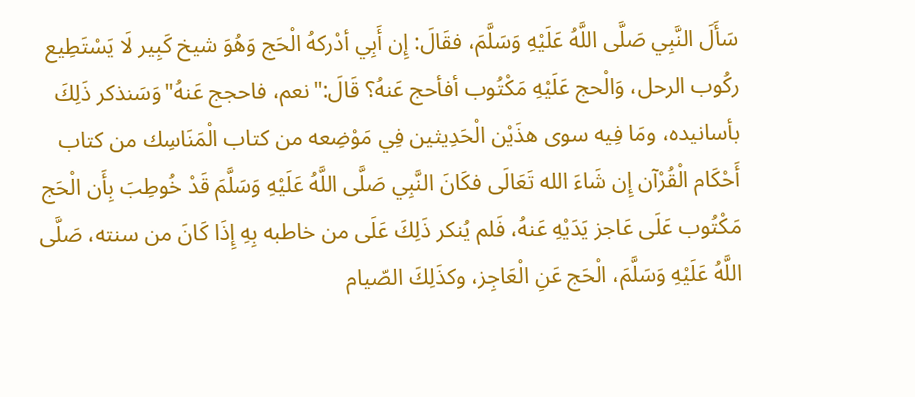سَأَلَ النَّبِي صَلَّى اللَّهُ عَلَيْهِ وَسَلَّمَ، فقَالَ: إِن أَبِي أدْركهُ الْحَج وَهُوَ شيخ كَبِير لَا يَسْتَطِيع ركُوب الرحل، وَالْحج عَلَيْهِ مَكْتُوب أفأحج عَنهُ؟ قَالَ:"نعم، فاحجج عَنهُ"وَسَنذكر ذَلِكَ بأسانيده، ومَا فِيه سوى هذَيْن الْحَدِيثين فِي مَوْضِعه من كتاب الْمَنَاسِك من كتاب أَحْكَام الْقُرْآن إِن شَاءَ الله تَعَالَى فكَانَ النَّبِي صَلَّى اللَّهُ عَلَيْهِ وَسَلَّمَ قَدْ خُوطِبَ بِأَن الْحَج مَكْتُوب عَلَى عَاجز يَدَيْهِ عَنهُ، فَلم يُنكر ذَلِكَ عَلَى من خاطبه بِهِ إِذَا كَانَ من سنته، صَلَّى اللَّهُ عَلَيْهِ وَسَلَّمَ، الْحَج عَنِ الْعَاجِز، وكذَلِكَ الصّيام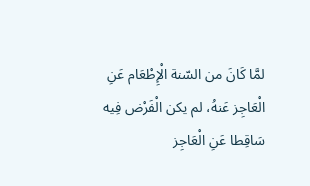لمَّا كَانَ من السّنة الْإِطْعَام عَنِ الْعَاجِز عَنهُ، لم يكن الْفَرْض فِيه سَاقِطا عَنِ الْعَاجِز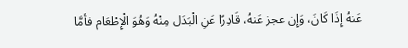عَنهُ إِذَا كَانَ، وَإِن عجز عَنهُ، قَادِرًا عَنِ الْبَدَل مِنْهُ وَهُوَ الْإِطْعَام فأمَّا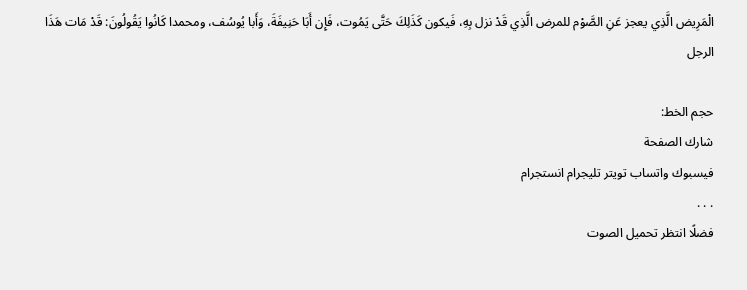الْمَرِيض الَّذِي يعجز عَنِ الصَّوْم للمرض الَّذِي قَدْ نزل بِهِ، فَيكون كَذَلِكَ حَتَّى يَمُوت، فَإِن أَبَا حَنِيفَةَ، وَأَبا يُوسُف، ومحمدا كَانُوا يَقُولُونَ: قَدْ مَات هَذَا الرجل

حجم الخط:
شارك الصفحة
فيسبوك واتساب تويتر تليجرام انستجرام
. . .
فضلًا انتظر تحميل الصوت